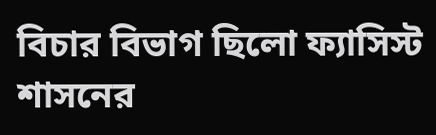বিচার বিভাগ ছিলো ফ্যাসিস্ট শাসনের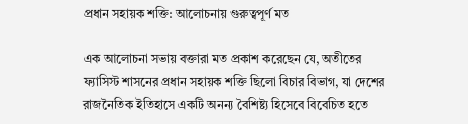প্রধান সহায়ক শক্তি: আলোচনায় গুরুত্বপূর্ণ মত

এক আলোচনা সভায় বক্তারা মত প্রকাশ করেছেন যে, অতীতের ফ্যাসিস্ট শাসনের প্রধান সহায়ক শক্তি ছিলো বিচার বিভাগ, যা দেশের রাজনৈতিক ইতিহাসে একটি অনন্য বৈশিষ্ট্য হিসেবে বিবেচিত হতে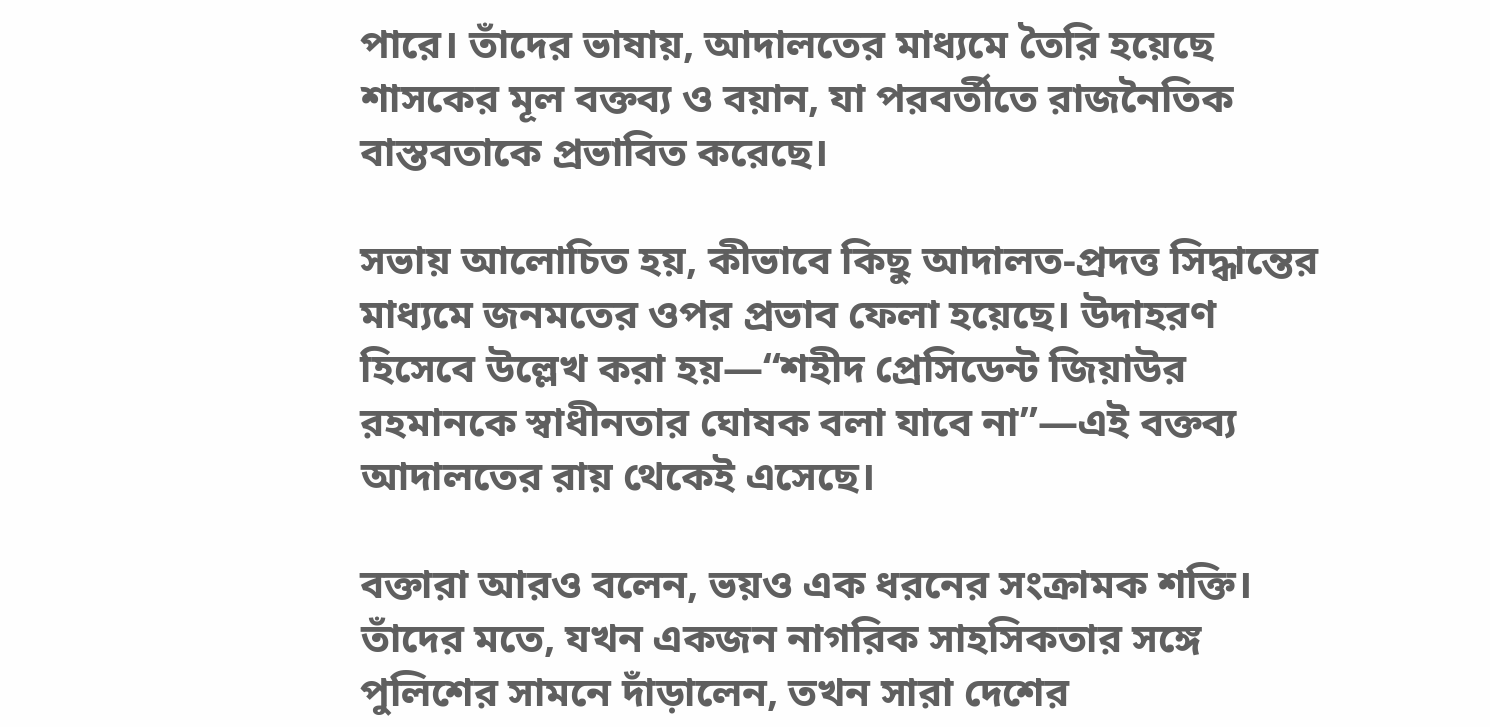পারে। তাঁদের ভাষায়, আদালতের মাধ্যমে তৈরি হয়েছে শাসকের মূল বক্তব্য ও বয়ান, যা পরবর্তীতে রাজনৈতিক বাস্তবতাকে প্রভাবিত করেছে।

সভায় আলোচিত হয়, কীভাবে কিছু আদালত-প্রদত্ত সিদ্ধান্তের মাধ্যমে জনমতের ওপর প্রভাব ফেলা হয়েছে। উদাহরণ হিসেবে উল্লেখ করা হয়—“শহীদ প্রেসিডেন্ট জিয়াউর রহমানকে স্বাধীনতার ঘোষক বলা যাবে না”—এই বক্তব্য আদালতের রায় থেকেই এসেছে।

বক্তারা আরও বলেন, ভয়ও এক ধরনের সংক্রামক শক্তি। তাঁদের মতে, যখন একজন নাগরিক সাহসিকতার সঙ্গে পুলিশের সামনে দাঁড়ালেন, তখন সারা দেশের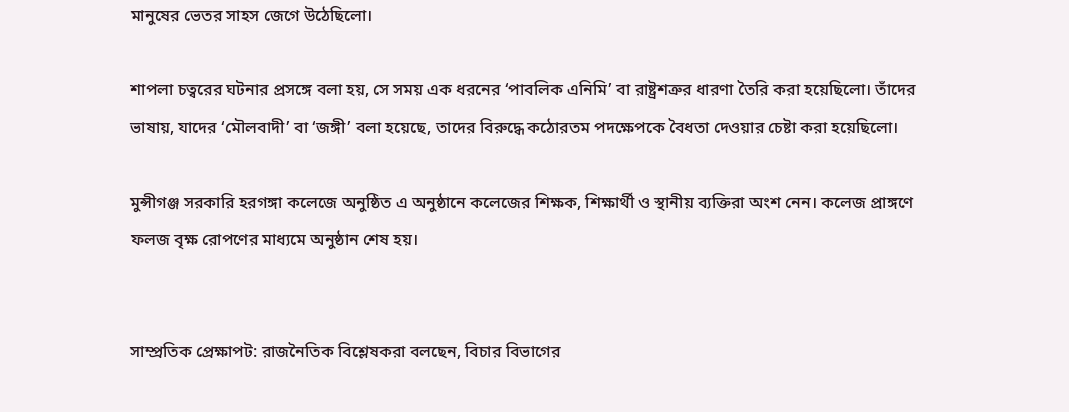মানুষের ভেতর সাহস জেগে উঠেছিলো।

শাপলা চত্বরের ঘটনার প্রসঙ্গে বলা হয়, সে সময় এক ধরনের ‘পাবলিক এনিমি’ বা রাষ্ট্রশত্রুর ধারণা তৈরি করা হয়েছিলো। তাঁদের ভাষায়, যাদের ‘মৌলবাদী’ বা ‘জঙ্গী’ বলা হয়েছে, তাদের বিরুদ্ধে কঠোরতম পদক্ষেপকে বৈধতা দেওয়ার চেষ্টা করা হয়েছিলো।

মুন্সীগঞ্জ সরকারি হরগঙ্গা কলেজে অনুষ্ঠিত এ অনুষ্ঠানে কলেজের শিক্ষক, শিক্ষার্থী ও স্থানীয় ব্যক্তিরা অংশ নেন। কলেজ প্রাঙ্গণে ফলজ বৃক্ষ রোপণের মাধ্যমে অনুষ্ঠান শেষ হয়।


সাম্প্রতিক প্রেক্ষাপট: রাজনৈতিক বিশ্লেষকরা বলছেন, বিচার বিভাগের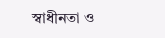স্বাধীনতা ও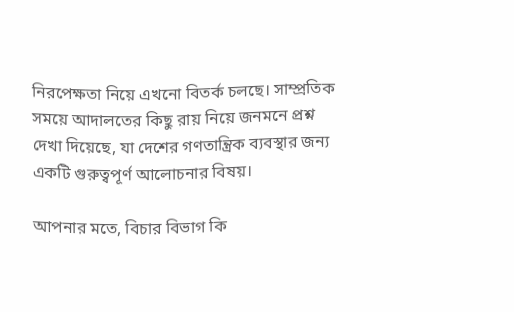নিরপেক্ষতা নিয়ে এখনো বিতর্ক চলছে। সাম্প্রতিক সময়ে আদালতের কিছু রায় নিয়ে জনমনে প্রশ্ন দেখা দিয়েছে, যা দেশের গণতান্ত্রিক ব্যবস্থার জন্য একটি গুরুত্বপূর্ণ আলোচনার বিষয়।

আপনার মতে, বিচার বিভাগ কি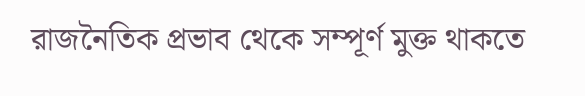রাজনৈতিক প্রভাব থেকে সম্পূর্ণ মুক্ত থাকতে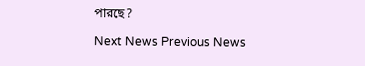পারছে?

Next News Previous News